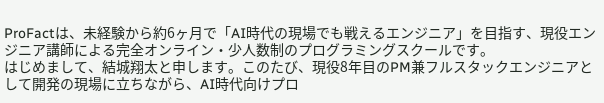ProFactは、未経験から約6ヶ月で「AI時代の現場でも戦えるエンジニア」を目指す、現役エンジニア講師による完全オンライン・少人数制のプログラミングスクールです。
はじめまして、結城翔太と申します。このたび、現役8年目のPM兼フルスタックエンジニアとして開発の現場に立ちながら、AI時代向けプロ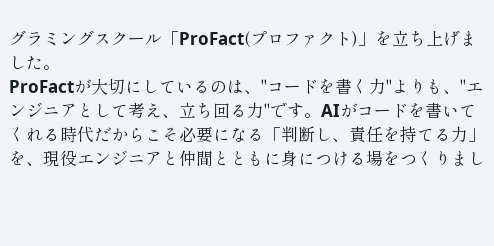グラミングスクール「ProFact(プロファクト)」を立ち上げました。
ProFactが大切にしているのは、"コードを書く力"よりも、"エンジニアとして考え、立ち回る力"です。AIがコードを書いてくれる時代だからこそ必要になる「判断し、責任を持てる力」を、現役エンジニアと仲間とともに身につける場をつくりまし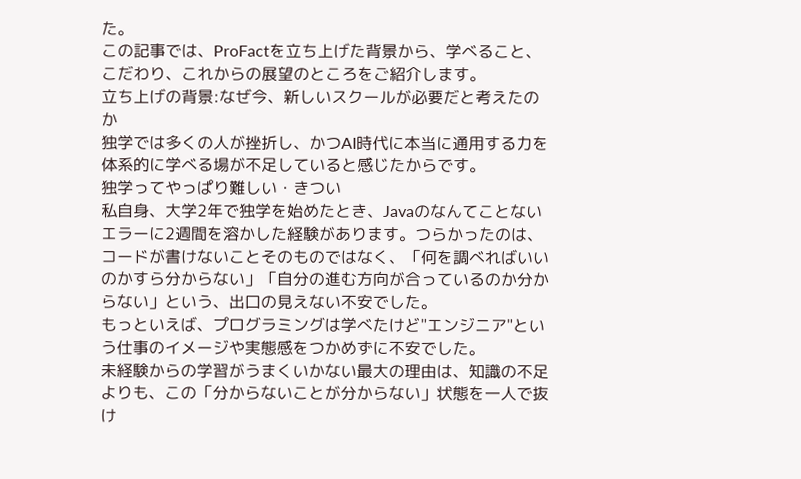た。
この記事では、ProFactを立ち上げた背景から、学べること、こだわり、これからの展望のところをご紹介します。
立ち上げの背景:なぜ今、新しいスクールが必要だと考えたのか
独学では多くの人が挫折し、かつAI時代に本当に通用する力を体系的に学べる場が不足していると感じたからです。
独学ってやっぱり難しい・きつい
私自身、大学2年で独学を始めたとき、Javaのなんてことないエラーに2週間を溶かした経験があります。つらかったのは、コードが書けないことそのものではなく、「何を調べればいいのかすら分からない」「自分の進む方向が合っているのか分からない」という、出口の見えない不安でした。
もっといえば、プログラミングは学べたけど"エンジニア"という仕事のイメージや実態感をつかめずに不安でした。
未経験からの学習がうまくいかない最大の理由は、知識の不足よりも、この「分からないことが分からない」状態を一人で抜け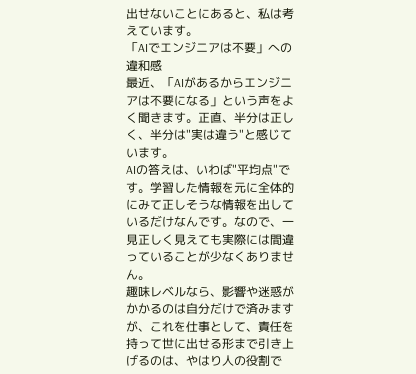出せないことにあると、私は考えています。
「AIでエンジニアは不要」への違和感
最近、「AIがあるからエンジニアは不要になる」という声をよく聞きます。正直、半分は正しく、半分は"実は違う"と感じています。
AIの答えは、いわば"平均点"です。学習した情報を元に全体的にみて正しそうな情報を出しているだけなんです。なので、一見正しく見えても実際には間違っていることが少なくありません。
趣味レベルなら、影響や迷惑がかかるのは自分だけで済みますが、これを仕事として、責任を持って世に出せる形まで引き上げるのは、やはり人の役割で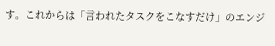す。これからは「言われたタスクをこなすだけ」のエンジ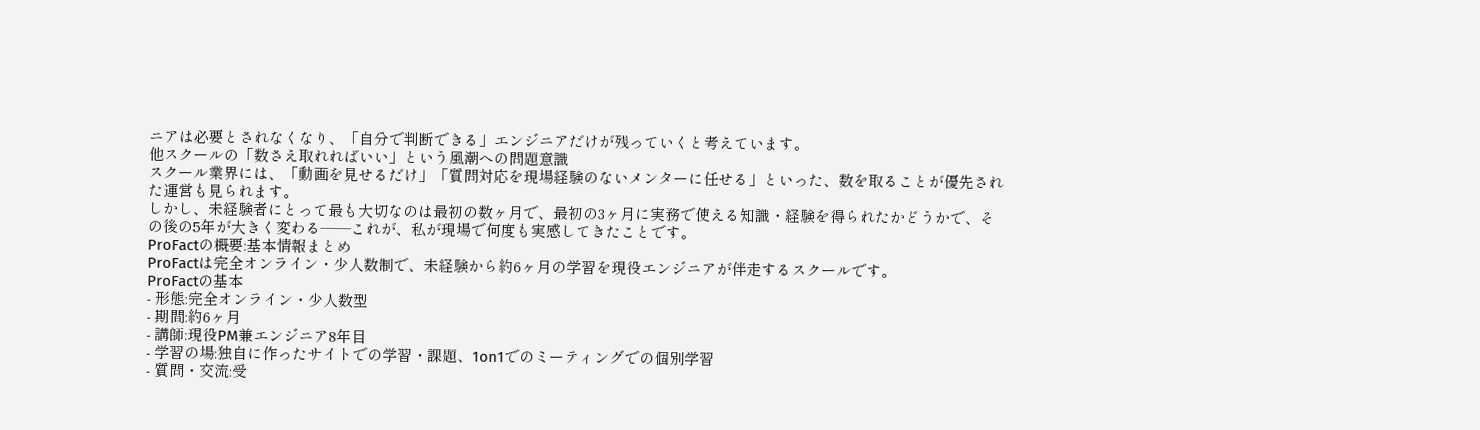ニアは必要とされなくなり、「自分で判断できる」エンジニアだけが残っていくと考えています。
他スクールの「数さえ取れればいい」という風潮への問題意識
スクール業界には、「動画を見せるだけ」「質問対応を現場経験のないメンターに任せる」といった、数を取ることが優先された運営も見られます。
しかし、未経験者にとって最も大切なのは最初の数ヶ月で、最初の3ヶ月に実務で使える知識・経験を得られたかどうかで、その後の5年が大きく変わる——これが、私が現場で何度も実感してきたことです。
ProFactの概要:基本情報まとめ
ProFactは完全オンライン・少人数制で、未経験から約6ヶ月の学習を現役エンジニアが伴走するスクールです。
ProFactの基本
- 形態:完全オンライン・少人数型
- 期間:約6ヶ月
- 講師:現役PM兼エンジニア8年目
- 学習の場:独自に作ったサイトでの学習・課題、1on1でのミーティングでの個別学習
- 質問・交流:受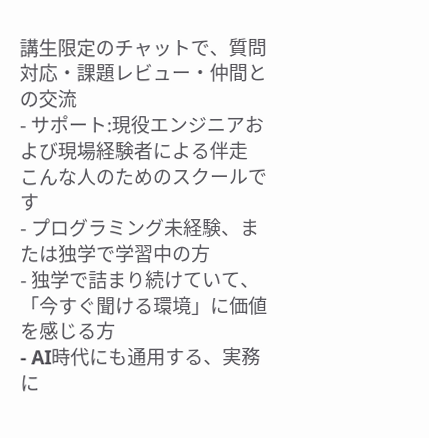講生限定のチャットで、質問対応・課題レビュー・仲間との交流
- サポート:現役エンジニアおよび現場経験者による伴走
こんな人のためのスクールです
- プログラミング未経験、または独学で学習中の方
- 独学で詰まり続けていて、「今すぐ聞ける環境」に価値を感じる方
- AI時代にも通用する、実務に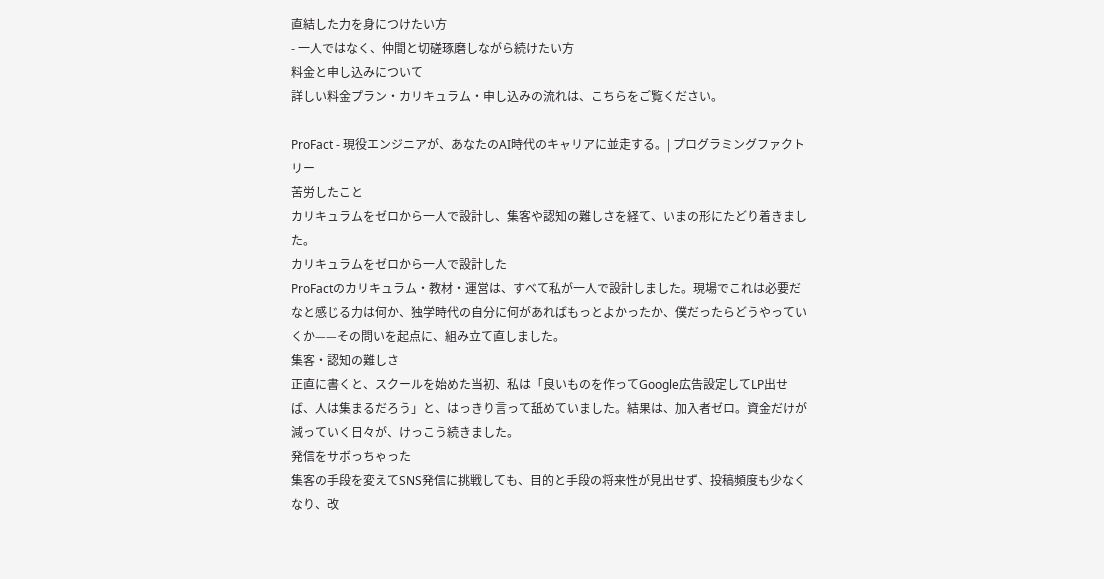直結した力を身につけたい方
- 一人ではなく、仲間と切磋琢磨しながら続けたい方
料金と申し込みについて
詳しい料金プラン・カリキュラム・申し込みの流れは、こちらをご覧ください。

ProFact - 現役エンジニアが、あなたのAI時代のキャリアに並走する。| プログラミングファクトリー
苦労したこと
カリキュラムをゼロから一人で設計し、集客や認知の難しさを経て、いまの形にたどり着きました。
カリキュラムをゼロから一人で設計した
ProFactのカリキュラム・教材・運営は、すべて私が一人で設計しました。現場でこれは必要だなと感じる力は何か、独学時代の自分に何があればもっとよかったか、僕だったらどうやっていくか——その問いを起点に、組み立て直しました。
集客・認知の難しさ
正直に書くと、スクールを始めた当初、私は「良いものを作ってGoogle広告設定してLP出せば、人は集まるだろう」と、はっきり言って舐めていました。結果は、加入者ゼロ。資金だけが減っていく日々が、けっこう続きました。
発信をサボっちゃった
集客の手段を変えてSNS発信に挑戦しても、目的と手段の将来性が見出せず、投稿頻度も少なくなり、改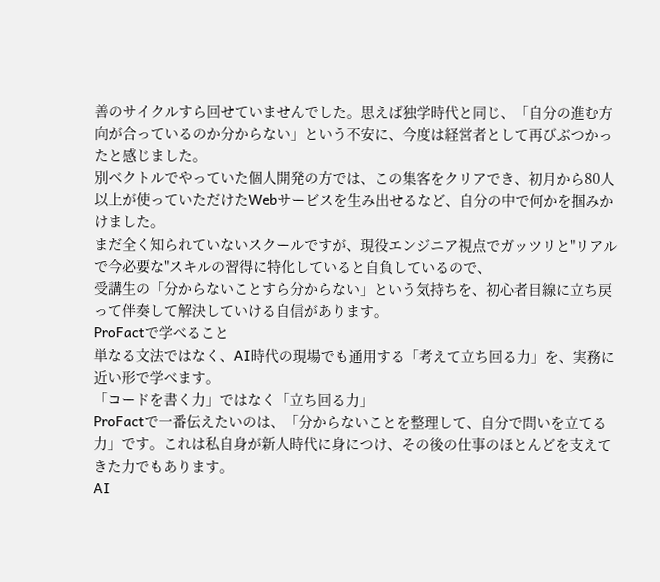善のサイクルすら回せていませんでした。思えば独学時代と同じ、「自分の進む方向が合っているのか分からない」という不安に、今度は経営者として再びぶつかったと感じました。
別ベクトルでやっていた個人開発の方では、この集客をクリアでき、初月から80人以上が使っていただけたWebサービスを生み出せるなど、自分の中で何かを掴みかけました。
まだ全く知られていないスクールですが、現役エンジニア視点でガッツリと"リアルで今必要な"スキルの習得に特化していると自負しているので、
受講生の「分からないことすら分からない」という気持ちを、初心者目線に立ち戻って伴奏して解決していける自信があります。
ProFactで学べること
単なる文法ではなく、AI時代の現場でも通用する「考えて立ち回る力」を、実務に近い形で学べます。
「コードを書く力」ではなく「立ち回る力」
ProFactで一番伝えたいのは、「分からないことを整理して、自分で問いを立てる力」です。これは私自身が新人時代に身につけ、その後の仕事のほとんどを支えてきた力でもあります。
AI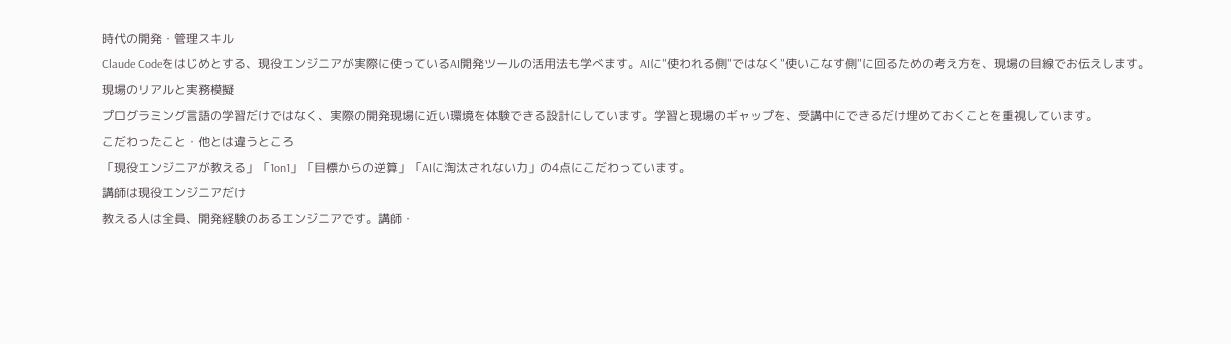時代の開発・管理スキル
Claude Codeをはじめとする、現役エンジニアが実際に使っているAI開発ツールの活用法も学べます。AIに"使われる側"ではなく"使いこなす側"に回るための考え方を、現場の目線でお伝えします。
現場のリアルと実務模擬
プログラミング言語の学習だけではなく、実際の開発現場に近い環境を体験できる設計にしています。学習と現場のギャップを、受講中にできるだけ埋めておくことを重視しています。
こだわったこと・他とは違うところ
「現役エンジニアが教える」「1on1」「目標からの逆算」「AIに淘汰されない力」の4点にこだわっています。
講師は現役エンジニアだけ
教える人は全員、開発経験のあるエンジニアです。講師・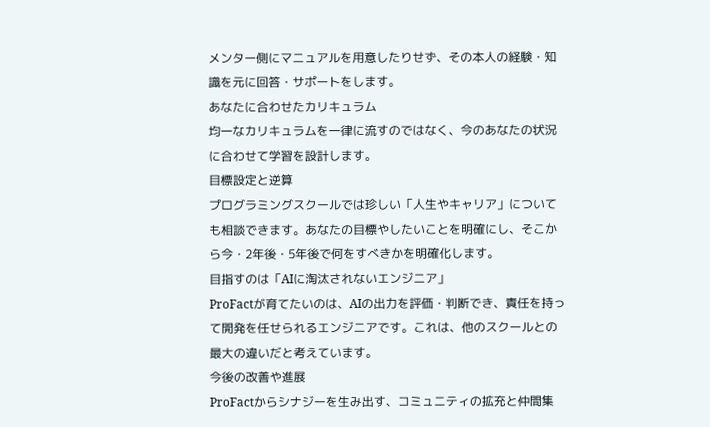メンター側にマニュアルを用意したりせず、その本人の経験・知識を元に回答・サポートをします。
あなたに合わせたカリキュラム
均一なカリキュラムを一律に流すのではなく、今のあなたの状況に合わせて学習を設計します。
目標設定と逆算
プログラミングスクールでは珍しい「人生やキャリア」についても相談できます。あなたの目標やしたいことを明確にし、そこから今・2年後・5年後で何をすべきかを明確化します。
目指すのは「AIに淘汰されないエンジニア」
ProFactが育てたいのは、AIの出力を評価・判断でき、責任を持って開発を任せられるエンジニアです。これは、他のスクールとの最大の違いだと考えています。
今後の改善や進展
ProFactからシナジーを生み出す、コミュニティの拡充と仲間集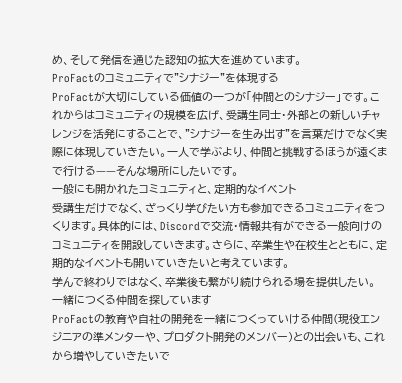め、そして発信を通じた認知の拡大を進めています。
ProFactのコミュニティで"シナジー"を体現する
ProFactが大切にしている価値の一つが「仲間とのシナジー」です。これからはコミュニティの規模を広げ、受講生同士・外部との新しいチャレンジを活発にすることで、"シナジーを生み出す"を言葉だけでなく実際に体現していきたい。一人で学ぶより、仲間と挑戦するほうが遠くまで行ける——そんな場所にしたいです。
一般にも開かれたコミュニティと、定期的なイベント
受講生だけでなく、ざっくり学びたい方も参加できるコミュニティをつくります。具体的には、Discordで交流・情報共有ができる一般向けのコミュニティを開設していきます。さらに、卒業生や在校生とともに、定期的なイベントも開いていきたいと考えています。
学んで終わりではなく、卒業後も繋がり続けられる場を提供したい。
一緒につくる仲間を探しています
ProFactの教育や自社の開発を一緒につくっていける仲間(現役エンジニアの準メンターや、プロダクト開発のメンバー)との出会いも、これから増やしていきたいで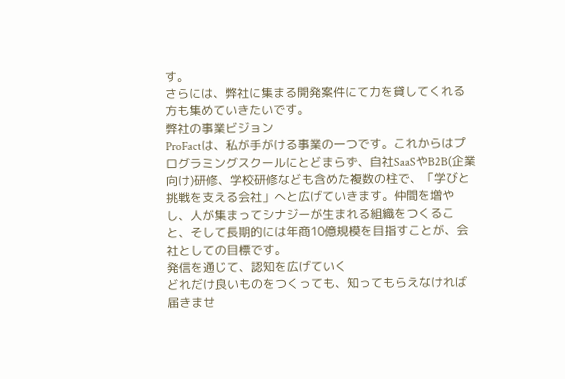す。
さらには、弊社に集まる開発案件にて力を貸してくれる方も集めていきたいです。
弊社の事業ビジョン
ProFactは、私が手がける事業の一つです。これからはプログラミングスクールにとどまらず、自社SaaSやB2B(企業向け)研修、学校研修なども含めた複数の柱で、「学びと挑戦を支える会社」へと広げていきます。仲間を増やし、人が集まってシナジーが生まれる組織をつくること、そして長期的には年商10億規模を目指すことが、会社としての目標です。
発信を通じて、認知を広げていく
どれだけ良いものをつくっても、知ってもらえなければ届きませ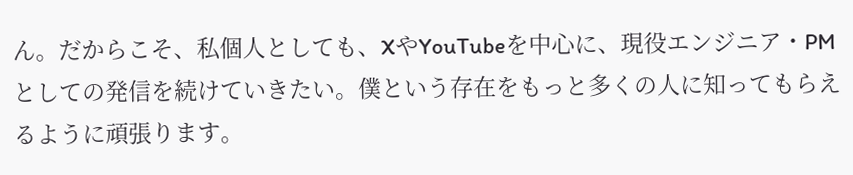ん。だからこそ、私個人としても、XやYouTubeを中心に、現役エンジニア・PMとしての発信を続けていきたい。僕という存在をもっと多くの人に知ってもらえるように頑張ります。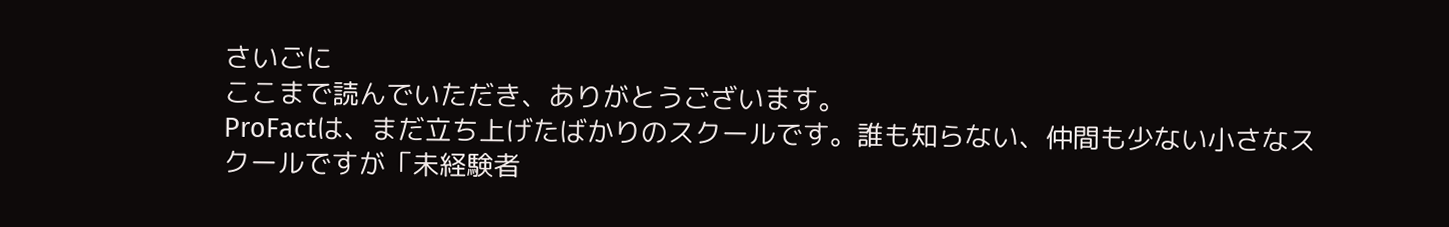さいごに
ここまで読んでいただき、ありがとうございます。
ProFactは、まだ立ち上げたばかりのスクールです。誰も知らない、仲間も少ない小さなスクールですが「未経験者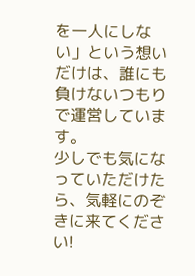を一人にしない」という想いだけは、誰にも負けないつもりで運営しています。
少しでも気になっていただけたら、気軽にのぞきに来てください!